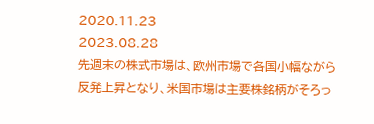2020.11.23
2023.08.28
先週末の株式市場は、欧州市場で各国小幅ながら反発上昇となり、米国市場は主要株銘柄がそろっ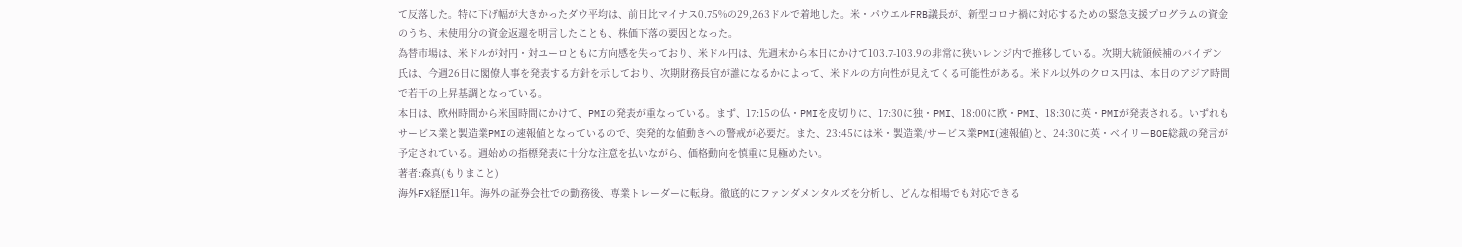て反落した。特に下げ幅が大きかったダウ平均は、前日比マイナス0.75%の29,263ドルで着地した。米・パウエルFRB議長が、新型コロナ禍に対応するための緊急支援プログラムの資金のうち、未使用分の資金返還を明言したことも、株価下落の要因となった。
為替市場は、米ドルが対円・対ユーロともに方向感を失っており、米ドル円は、先週末から本日にかけて103.7-103.9の非常に狭いレンジ内で推移している。次期大統領候補のバイデン氏は、今週26日に閣僚人事を発表する方針を示しており、次期財務長官が誰になるかによって、米ドルの方向性が見えてくる可能性がある。米ドル以外のクロス円は、本日のアジア時間で若干の上昇基調となっている。
本日は、欧州時間から米国時間にかけて、PMIの発表が重なっている。まず、17:15の仏・PMIを皮切りに、17:30に独・PMI、18:00に欧・PMI、18:30に英・PMIが発表される。いずれもサービス業と製造業PMIの速報値となっているので、突発的な値動きへの警戒が必要だ。また、23:45には米・製造業/サービス業PMI(速報値)と、24:30に英・ベイリーBOE総裁の発言が予定されている。週始めの指標発表に十分な注意を払いながら、価格動向を慎重に見極めたい。
著者:森真(もりまこと)
海外FX経歴11年。海外の証券会社での勤務後、専業トレーダーに転身。徹底的にファンダメンタルズを分析し、どんな相場でも対応できる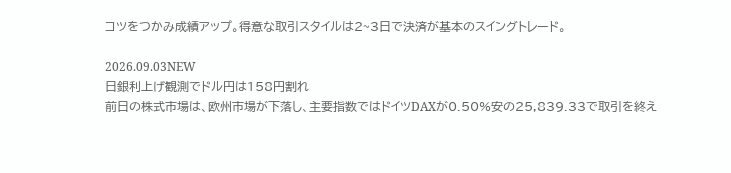コツをつかみ成績アップ。得意な取引スタイルは2~3日で決済が基本のスイングトレード。

2026.09.03NEW
日銀利上げ観測でドル円は158円割れ
前日の株式市場は、欧州市場が下落し、主要指数ではドイツDAXが0.50%安の25,839.33で取引を終え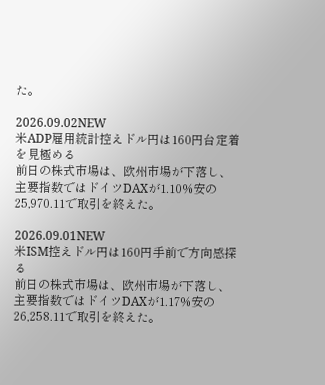た。

2026.09.02NEW
米ADP雇用統計控えドル円は160円台定着を見極める
前日の株式市場は、欧州市場が下落し、主要指数ではドイツDAXが1.10%安の25,970.11で取引を終えた。

2026.09.01NEW
米ISM控えドル円は160円手前で方向感探る
前日の株式市場は、欧州市場が下落し、主要指数ではドイツDAXが1.17%安の26,258.11で取引を終えた。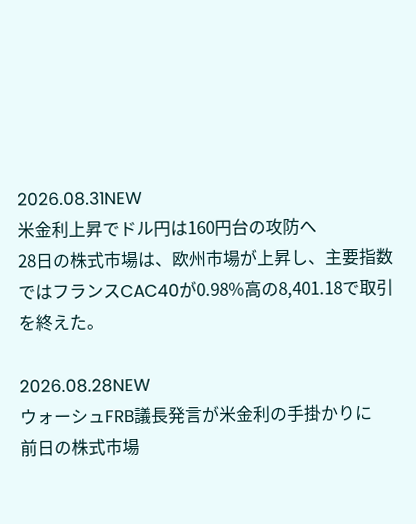2026.08.31NEW
米金利上昇でドル円は160円台の攻防へ
28日の株式市場は、欧州市場が上昇し、主要指数ではフランスCAC40が0.98%高の8,401.18で取引を終えた。

2026.08.28NEW
ウォーシュFRB議長発言が米金利の手掛かりに
前日の株式市場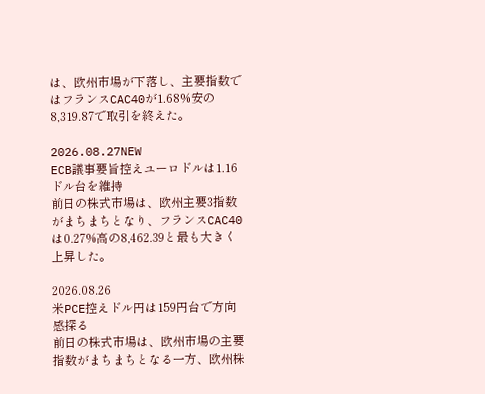は、欧州市場が下落し、主要指数ではフランスCAC40が1.68%安の8,319.87で取引を終えた。

2026.08.27NEW
ECB議事要旨控えユーロドルは1.16ドル台を維持
前日の株式市場は、欧州主要3指数がまちまちとなり、フランスCAC40は0.27%高の8,462.39と最も大きく上昇した。

2026.08.26
米PCE控えドル円は159円台で方向感探る
前日の株式市場は、欧州市場の主要指数がまちまちとなる一方、欧州株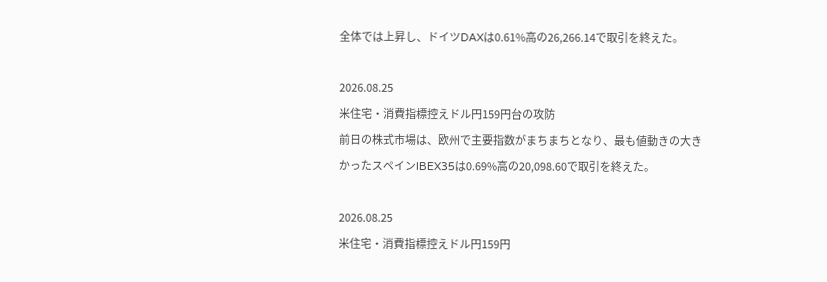全体では上昇し、ドイツDAXは0.61%高の26,266.14で取引を終えた。

2026.08.25
米住宅・消費指標控えドル円159円台の攻防
前日の株式市場は、欧州で主要指数がまちまちとなり、最も値動きの大きかったスペインIBEX35は0.69%高の20,098.60で取引を終えた。

2026.08.25
米住宅・消費指標控えドル円159円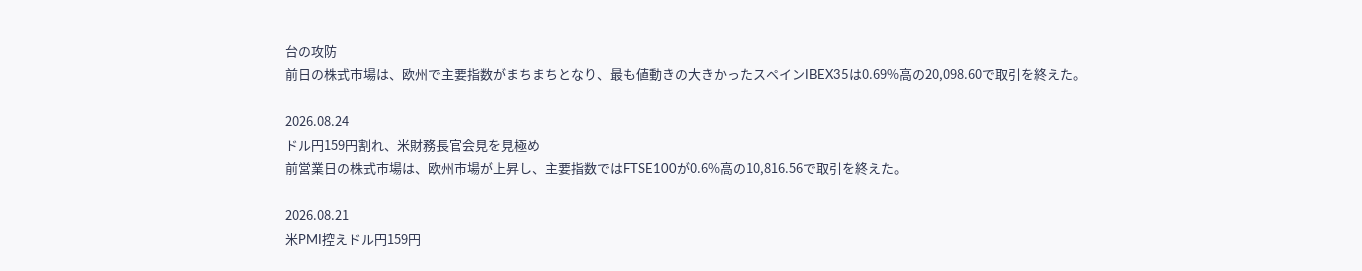台の攻防
前日の株式市場は、欧州で主要指数がまちまちとなり、最も値動きの大きかったスペインIBEX35は0.69%高の20,098.60で取引を終えた。

2026.08.24
ドル円159円割れ、米財務長官会見を見極め
前営業日の株式市場は、欧州市場が上昇し、主要指数ではFTSE100が0.6%高の10,816.56で取引を終えた。

2026.08.21
米PMI控えドル円159円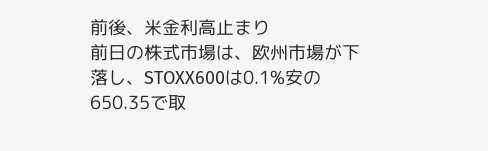前後、米金利高止まり
前日の株式市場は、欧州市場が下落し、STOXX600は0.1%安の650.35で取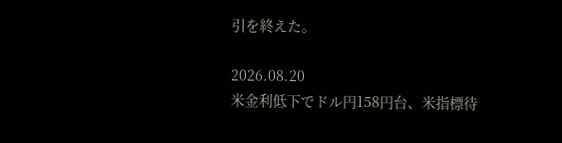引を終えた。

2026.08.20
米金利低下でドル円158円台、米指標待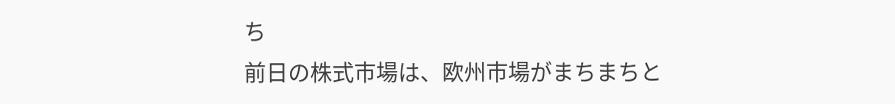ち
前日の株式市場は、欧州市場がまちまちと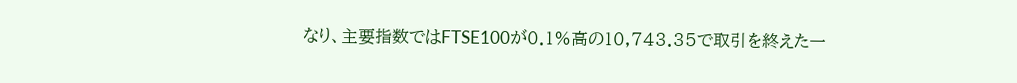なり、主要指数ではFTSE100が0.1%高の10,743.35で取引を終えた一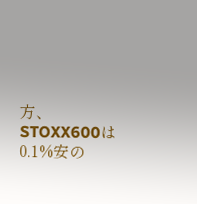方、STOXX600は0.1%安の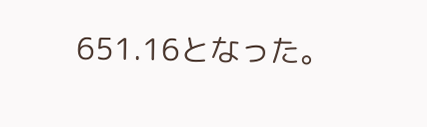651.16となった。